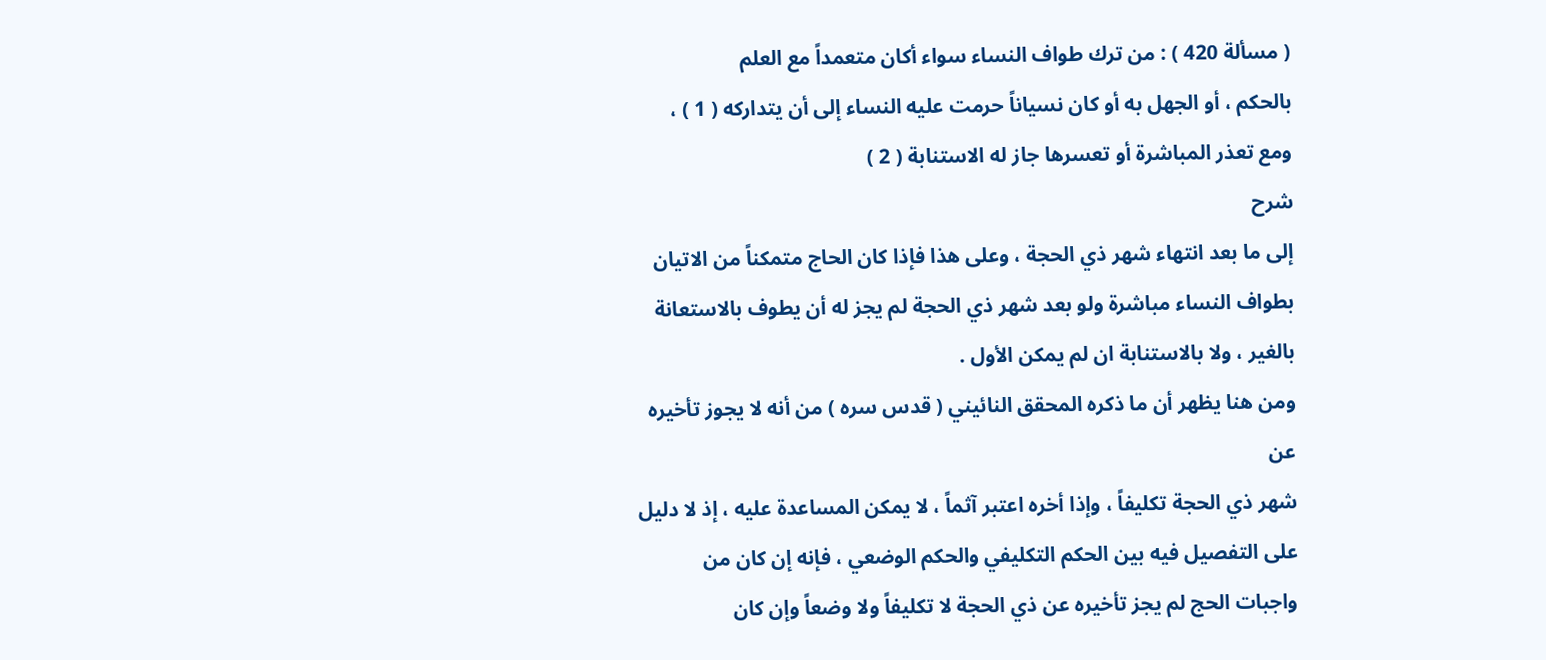( مسألة 420 ) : من ترك طواف النساء سواء أكان متعمداً مع العلم
بالحكم ، أو الجهل به أو كان نسياناً حرمت عليه النساء إلى أن يتداركه ( 1 ) ،
ومع تعذر المباشرة أو تعسرها جاز له الاستنابة ( 2 )
شرح
إلى ما بعد انتهاء شهر ذي الحجة ، وعلى هذا فإذا كان الحاج متمكناً من الاتيان
بطواف النساء مباشرة ولو بعد شهر ذي الحجة لم يجز له أن يطوف بالاستعانة
بالغير ، ولا بالاستنابة ان لم يمكن الأول .
ومن هنا يظهر أن ما ذكره المحقق النائيني ( قدس سره ) من أنه لا يجوز تأخيره عن
شهر ذي الحجة تكليفاً ، وإذا أخره اعتبر آثماً ، لا يمكن المساعدة عليه ، إذ لا دليل
على التفصيل فيه بين الحكم التكليفي والحكم الوضعي ، فإنه إن كان من
واجبات الحج لم يجز تأخيره عن ذي الحجة لا تكليفاً ولا وضعاً وإن كان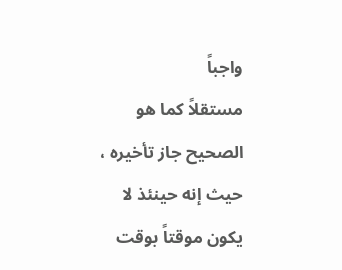واجباً
مستقلاً كما هو الصحيح جاز تأخيره ، حيث إنه حينئذ لا يكون موقتاً بوقت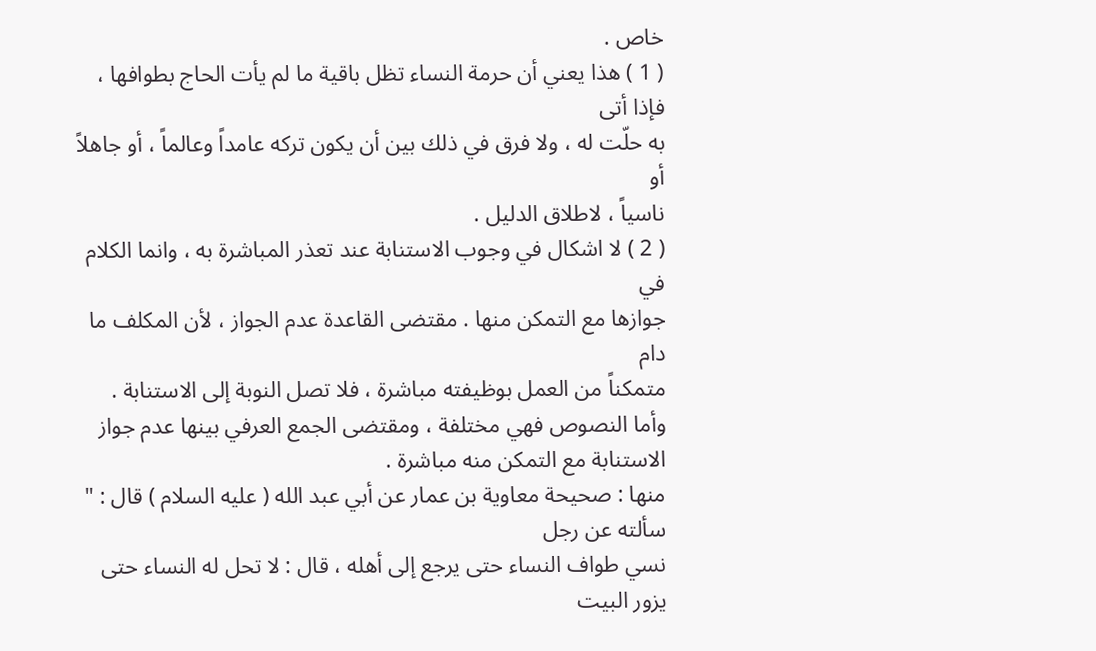خاص .
( 1 ) هذا يعني أن حرمة النساء تظل باقية ما لم يأت الحاج بطوافها ، فإذا أتى
به حلّت له ، ولا فرق في ذلك بين أن يكون تركه عامداً وعالماً ، أو جاهلاً أو
ناسياً ، لاطلاق الدليل .
( 2 ) لا اشكال في وجوب الاستنابة عند تعذر المباشرة به ، وانما الكلام في
جوازها مع التمكن منها . مقتضى القاعدة عدم الجواز ، لأن المكلف ما دام
متمكناً من العمل بوظيفته مباشرة ، فلا تصل النوبة إلى الاستنابة .
وأما النصوص فهي مختلفة ، ومقتضى الجمع العرفي بينها عدم جواز
الاستنابة مع التمكن منه مباشرة .
منها : صحيحة معاوية بن عمار عن أبي عبد الله ( عليه السلام ) قال : " سألته عن رجل
نسي طواف النساء حتى يرجع إلى أهله ، قال : لا تحل له النساء حتى يزور البيت